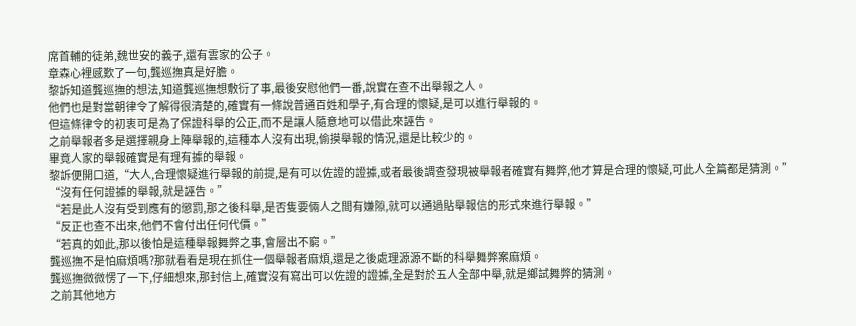席首輔的徒弟,魏世安的義子,還有雲家的公子。
章森心裡感歎了一句,龔巡撫真是好膽。
黎訴知道龔巡撫的想法,知道龔巡撫想敷衍了事,最後安慰他們一番,說實在查不出舉報之人。
他們也是對當朝律令了解得很清楚的,確實有一條說普通百姓和學子,有合理的懷疑,是可以進行舉報的。
但這條律令的初衷可是為了保證科舉的公正,而不是讓人隨意地可以借此來誣告。
之前舉報者多是選擇親身上陣舉報的,這種本人沒有出現,偷摸舉報的情況,還是比較少的。
畢竟人家的舉報確實是有理有據的舉報。
黎訴便開口道,“大人,合理懷疑進行舉報的前提,是有可以佐證的證據,或者最後調查發現被舉報者確實有舞弊,他才算是合理的懷疑,可此人全篇都是猜測。”
“沒有任何證據的舉報,就是誣告。”
“若是此人沒有受到應有的懲罰,那之後科舉,是否隻要倆人之間有嫌隙,就可以通過貼舉報信的形式來進行舉報。”
“反正也查不出來,他們不會付出任何代價。”
“若真的如此,那以後怕是這種舉報舞弊之事,會層出不窮。”
龔巡撫不是怕麻煩嗎?那就看看是現在抓住一個舉報者麻煩,還是之後處理源源不斷的科舉舞弊案麻煩。
龔巡撫微微愣了一下,仔細想來,那封信上,確實沒有寫出可以佐證的證據,全是對於五人全部中舉,就是鄉試舞弊的猜測。
之前其他地方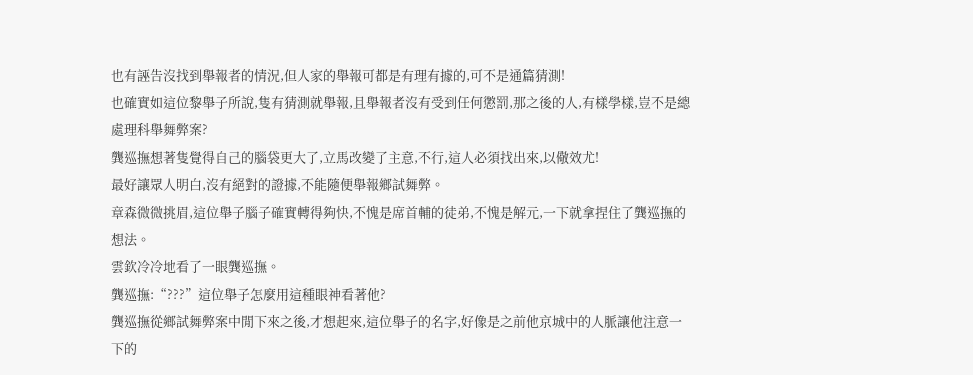也有誣告沒找到舉報者的情況,但人家的舉報可都是有理有據的,可不是通篇猜測!
也確實如這位黎舉子所說,隻有猜測就舉報,且舉報者沒有受到任何懲罰,那之後的人,有樣學樣,豈不是總處理科舉舞弊案?
龔巡撫想著隻覺得自己的腦袋更大了,立馬改變了主意,不行,這人必須找出來,以儆效尤!
最好讓眾人明白,沒有絕對的證據,不能隨便舉報鄉試舞弊。
章森微微挑眉,這位舉子腦子確實轉得夠快,不愧是席首輔的徒弟,不愧是解元,一下就拿捏住了龔巡撫的想法。
雲欽冷冷地看了一眼龔巡撫。
龔巡撫:“???”這位舉子怎麼用這種眼神看著他?
龔巡撫從鄉試舞弊案中閒下來之後,才想起來,這位舉子的名字,好像是之前他京城中的人脈讓他注意一下的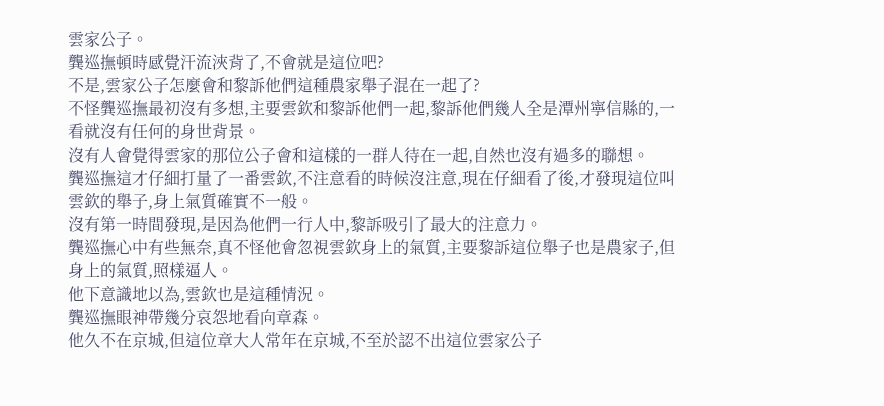雲家公子。
龔巡撫頓時感覺汗流浹背了,不會就是這位吧?
不是,雲家公子怎麼會和黎訴他們這種農家舉子混在一起了?
不怪龔巡撫最初沒有多想,主要雲欽和黎訴他們一起,黎訴他們幾人全是潭州寧信縣的,一看就沒有任何的身世背景。
沒有人會覺得雲家的那位公子會和這樣的一群人待在一起,自然也沒有過多的聯想。
龔巡撫這才仔細打量了一番雲欽,不注意看的時候沒注意,現在仔細看了後,才發現這位叫雲欽的舉子,身上氣質確實不一般。
沒有第一時間發現,是因為他們一行人中,黎訴吸引了最大的注意力。
龔巡撫心中有些無奈,真不怪他會忽視雲欽身上的氣質,主要黎訴這位舉子也是農家子,但身上的氣質,照樣逼人。
他下意識地以為,雲欽也是這種情況。
龔巡撫眼神帶幾分哀怨地看向章森。
他久不在京城,但這位章大人常年在京城,不至於認不出這位雲家公子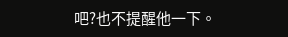吧?也不提醒他一下。